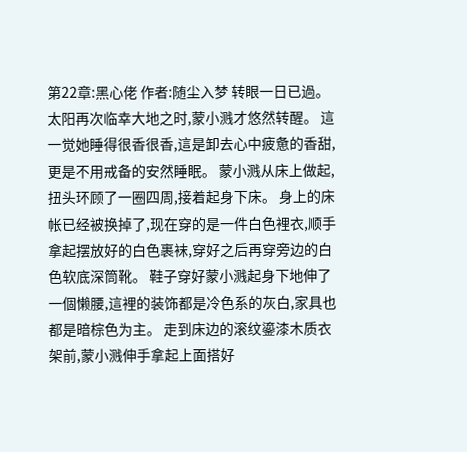第22章:黑心佬 作者:随尘入梦 转眼一日已過。 太阳再次临幸大地之时,蒙小溅才悠然转醒。 這一觉她睡得很香很香,這是卸去心中疲惫的香甜,更是不用戒备的安然睡眠。 蒙小溅从床上做起,扭头环顾了一圈四周,接着起身下床。 身上的床帐已经被换掉了,现在穿的是一件白色裡衣,顺手拿起摆放好的白色裹袜,穿好之后再穿旁边的白色软底深筒靴。 鞋子穿好蒙小溅起身下地伸了一個懒腰,這裡的装饰都是冷色系的灰白,家具也都是暗棕色为主。 走到床边的滚纹鎏漆木质衣架前,蒙小溅伸手拿起上面搭好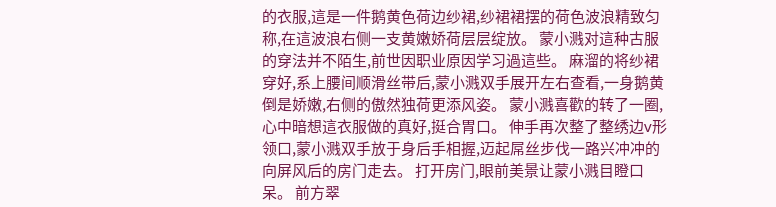的衣服,這是一件鹅黄色荷边纱裙,纱裙裙摆的荷色波浪精致匀称,在這波浪右侧一支黄嫩娇荷层层绽放。 蒙小溅对這种古服的穿法并不陌生,前世因职业原因学习過這些。 麻溜的将纱裙穿好,系上腰间顺滑丝带后,蒙小溅双手展开左右查看,一身鹅黄倒是娇嫩,右侧的傲然独荷更添风姿。 蒙小溅喜歡的转了一圈,心中暗想這衣服做的真好,挺合胃口。 伸手再次整了整绣边v形领口,蒙小溅双手放于身后手相握,迈起屌丝步伐一路兴冲冲的向屏风后的房门走去。 打开房门,眼前美景让蒙小溅目瞪口呆。 前方翠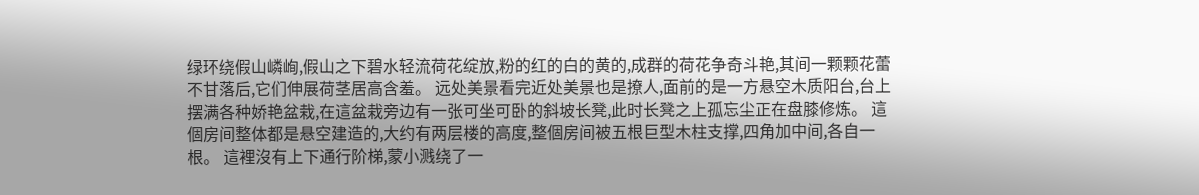绿环绕假山嶙峋,假山之下碧水轻流荷花绽放,粉的红的白的黄的,成群的荷花争奇斗艳,其间一颗颗花蕾不甘落后,它们伸展荷茎居高含羞。 远处美景看完近处美景也是撩人,面前的是一方悬空木质阳台,台上摆满各种娇艳盆栽,在這盆栽旁边有一张可坐可卧的斜坡长凳,此时长凳之上孤忘尘正在盘膝修炼。 這個房间整体都是悬空建造的,大约有两层楼的高度,整個房间被五根巨型木柱支撑,四角加中间,各自一根。 這裡沒有上下通行阶梯,蒙小溅绕了一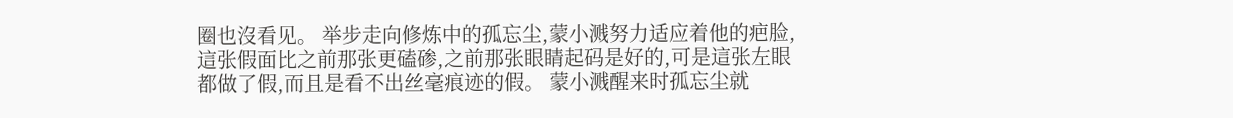圈也沒看见。 举步走向修炼中的孤忘尘,蒙小溅努力适应着他的疤脸,這张假面比之前那张更磕碜,之前那张眼睛起码是好的,可是這张左眼都做了假,而且是看不出丝毫痕迹的假。 蒙小溅醒来时孤忘尘就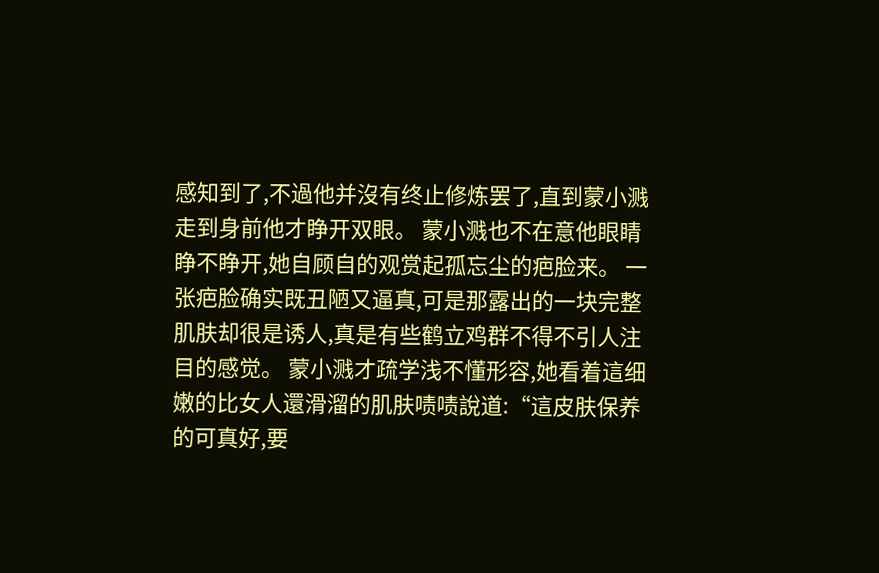感知到了,不過他并沒有终止修炼罢了,直到蒙小溅走到身前他才睁开双眼。 蒙小溅也不在意他眼睛睁不睁开,她自顾自的观赏起孤忘尘的疤脸来。 一张疤脸确实既丑陋又逼真,可是那露出的一块完整肌肤却很是诱人,真是有些鹤立鸡群不得不引人注目的感觉。 蒙小溅才疏学浅不懂形容,她看着這细嫩的比女人還滑溜的肌肤啧啧說道:“這皮肤保养的可真好,要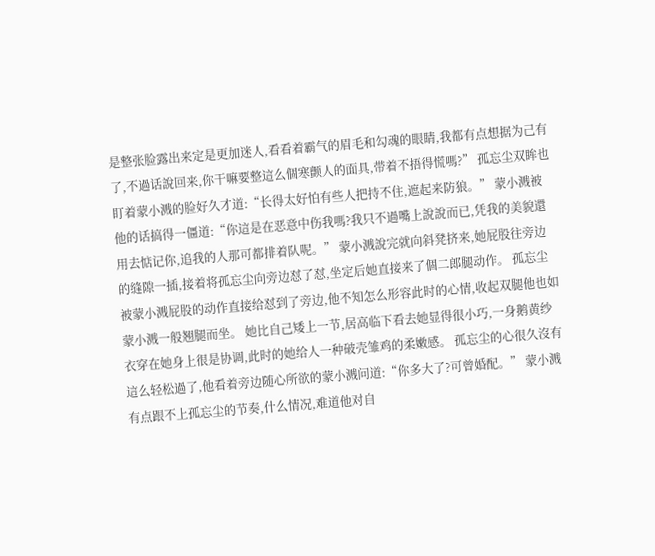是整张脸露出来定是更加迷人,看看着霸气的眉毛和勾魂的眼睛,我都有点想据为己有了,不過话說回来,你干嘛要整這么個寒颤人的面具,带着不捂得慌嗎?” 孤忘尘双眸也盯着蒙小溅的脸好久才道:“长得太好怕有些人把持不住,遮起来防狼。” 蒙小溅被他的话搞得一僵道:“你這是在恶意中伤我嗎?我只不過嘴上說說而已,凭我的美貌還用去惦记你,追我的人那可都排着队呢。” 蒙小溅說完就向斜凳挤来,她屁股往旁边的缝隙一插,接着将孤忘尘向旁边怼了怼,坐定后她直接来了個二郎腿动作。 孤忘尘被蒙小溅屁股的动作直接给怼到了旁边,他不知怎么形容此时的心情,收起双腿他也如蒙小溅一般翘腿而坐。 她比自己矮上一节,居高临下看去她显得很小巧,一身鹅黄纱衣穿在她身上很是协调,此时的她给人一种破壳雏鸡的柔嫩感。 孤忘尘的心很久沒有這么轻松過了,他看着旁边随心所欲的蒙小溅问道:“你多大了?可曾婚配。” 蒙小溅有点跟不上孤忘尘的节奏,什么情况,难道他对自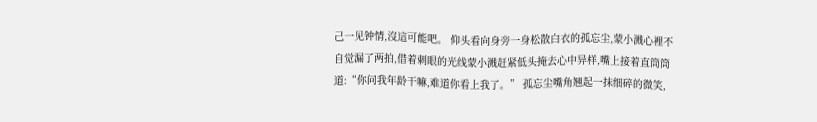己一见钟情,沒這可能吧。 仰头看向身旁一身松散白衣的孤忘尘,蒙小溅心裡不自觉漏了两拍,借着刺眼的光线蒙小溅赶紧低头掩去心中异样,嘴上接着直筒筒道:“你问我年龄干嘛,难道你看上我了。” 孤忘尘嘴角翘起一抹细碎的微笑,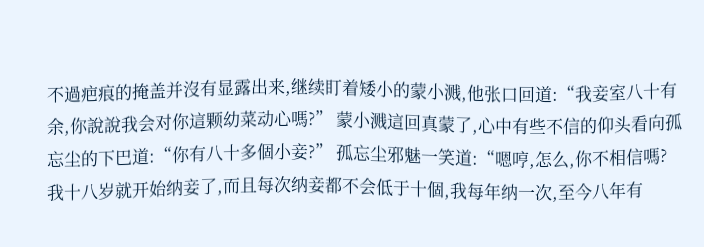不過疤痕的掩盖并沒有显露出来,继续盯着矮小的蒙小溅,他张口回道:“我妾室八十有余,你說說我会对你這颗幼菜动心嗎?” 蒙小溅這回真蒙了,心中有些不信的仰头看向孤忘尘的下巴道:“你有八十多個小妾?” 孤忘尘邪魅一笑道:“嗯哼,怎么,你不相信嗎?我十八岁就开始纳妾了,而且每次纳妾都不会低于十個,我每年纳一次,至今八年有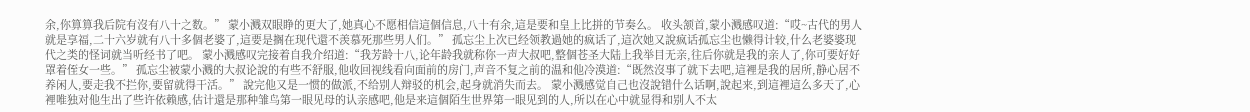余,你算算我后院有沒有八十之数。” 蒙小溅双眼睁的更大了,她真心不愿相信這個信息,八十有余,這是要和皇上比拼的节奏么。 收头颔首,蒙小溅感叹道:“哎~古代的男人就是享福,二十六岁就有八十多個老婆了,這要是搁在现代還不羡慕死那些男人们。” 孤忘尘上次已经领教過她的疯话了,這次她又說疯话孤忘尘也懒得计较,什么老婆婆现代之类的怪词就当听经书了吧。 蒙小溅感叹完接着自我介绍道:“我芳龄十八,论年龄我就称你一声大叔吧,整個苍圣大陆上我举目无亲,往后你就是我的亲人了,你可要好好罩着侄女一些。” 孤忘尘被蒙小溅的大叔论說的有些不舒服,他收回视线看向面前的房门,声音不复之前的温和他冷漠道:“既然沒事了就下去吧,這裡是我的居所,静心居不养闲人,要走我不拦你,要留就得干活。” 說完他又是一惯的做派,不给别人辩驳的机会,起身就消失而去。 蒙小溅感觉自己也沒說错什么话啊,說起来,到這裡這么多天了,心裡唯独对他生出了些许依赖感,估计還是那种雏鸟第一眼见母的认亲感吧,他是来這個陌生世界第一眼见到的人,所以在心中就显得和别人不太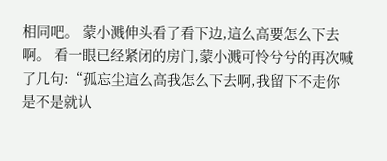相同吧。 蒙小溅伸头看了看下边,這么高要怎么下去啊。 看一眼已经紧闭的房门,蒙小溅可怜兮兮的再次喊了几句:“孤忘尘這么高我怎么下去啊,我留下不走你是不是就认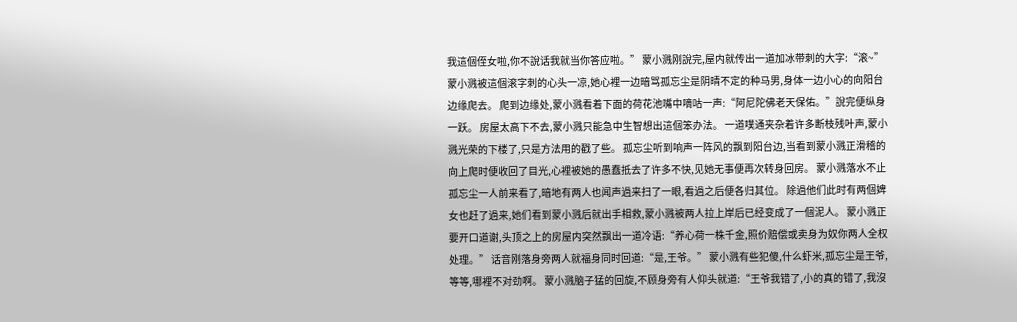我這個侄女啦,你不說话我就当你答应啦。” 蒙小溅刚說完,屋内就传出一道加冰带刺的大字:“滚~” 蒙小溅被這個滚字刺的心头一凉,她心裡一边暗骂孤忘尘是阴晴不定的种马男,身体一边小心的向阳台边缘爬去。 爬到边缘处,蒙小溅看着下面的荷花池嘴中嘀咕一声:“阿尼陀佛老天保佑。”說完便纵身一跃。 房屋太高下不去,蒙小溅只能急中生智想出這個笨办法。 一道噗通夹杂着许多断枝残叶声,蒙小溅光荣的下楼了,只是方法用的戳了些。 孤忘尘听到响声一阵风的飘到阳台边,当看到蒙小溅正滑稽的向上爬时便收回了目光,心裡被她的愚蠢抵去了许多不快,见她无事便再次转身回房。 蒙小溅落水不止孤忘尘一人前来看了,暗地有两人也闻声過来扫了一眼,看過之后便各归其位。 除過他们此时有两個婢女也赶了過来,她们看到蒙小溅后就出手相救,蒙小溅被两人拉上岸后已经变成了一個泥人。 蒙小溅正要开口道谢,头顶之上的房屋内突然飘出一道冷语:“养心荷一株千金,照价赔偿或卖身为奴你两人全权处理。” 话音刚落身旁两人就福身同时回道:“是,王爷。” 蒙小溅有些犯傻,什么虾米,孤忘尘是王爷,等等,哪裡不对劲啊。 蒙小溅脑子猛的回旋,不顾身旁有人仰头就道:“王爷我错了,小的真的错了,我沒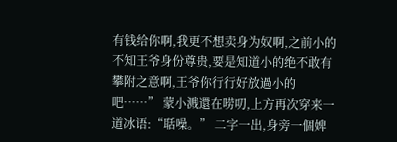有钱给你啊,我更不想卖身为奴啊,之前小的不知王爷身份尊贵,要是知道小的绝不敢有攀附之意啊,王爷你行行好放過小的吧……” 蒙小溅還在唠叨,上方再次穿来一道冰语:“聒噪。” 二字一出,身旁一個婢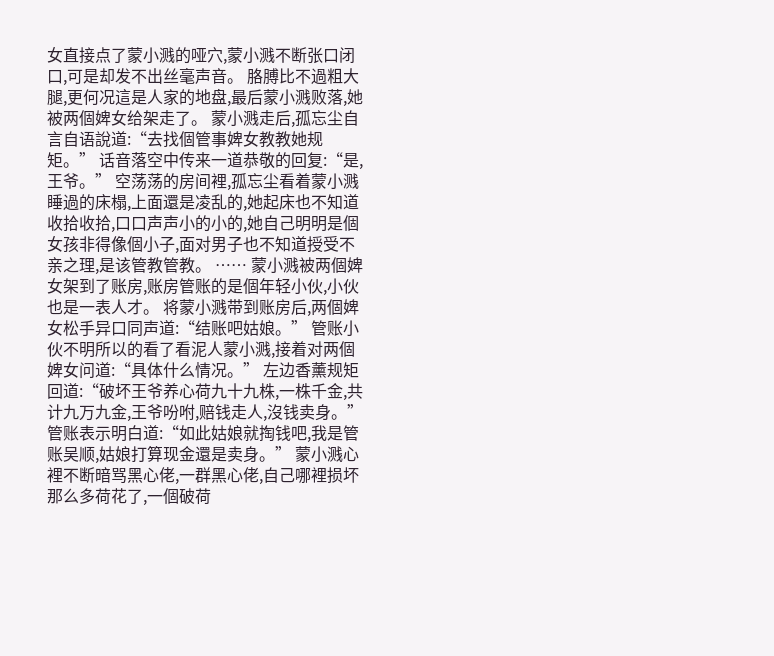女直接点了蒙小溅的哑穴,蒙小溅不断张口闭口,可是却发不出丝毫声音。 胳膊比不過粗大腿,更何况這是人家的地盘,最后蒙小溅败落,她被两個婢女给架走了。 蒙小溅走后,孤忘尘自言自语說道:“去找個管事婢女教教她规矩。” 话音落空中传来一道恭敬的回复:“是,王爷。” 空荡荡的房间裡,孤忘尘看着蒙小溅睡過的床榻,上面還是凌乱的,她起床也不知道收拾收拾,口口声声小的小的,她自己明明是個女孩非得像個小子,面对男子也不知道授受不亲之理,是该管教管教。 …… 蒙小溅被两個婢女架到了账房,账房管账的是個年轻小伙,小伙也是一表人才。 将蒙小溅带到账房后,两個婢女松手异口同声道:“结账吧姑娘。” 管账小伙不明所以的看了看泥人蒙小溅,接着对两個婢女问道:“具体什么情况。” 左边香薰规矩回道:“破坏王爷养心荷九十九株,一株千金,共计九万九金,王爷吩咐,赔钱走人,沒钱卖身。” 管账表示明白道:“如此姑娘就掏钱吧,我是管账吴顺,姑娘打算现金還是卖身。” 蒙小溅心裡不断暗骂黑心佬,一群黑心佬,自己哪裡损坏那么多荷花了,一個破荷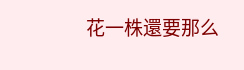花一株還要那么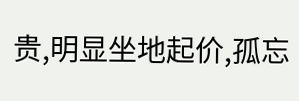贵,明显坐地起价,孤忘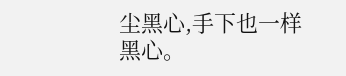尘黑心,手下也一样黑心。